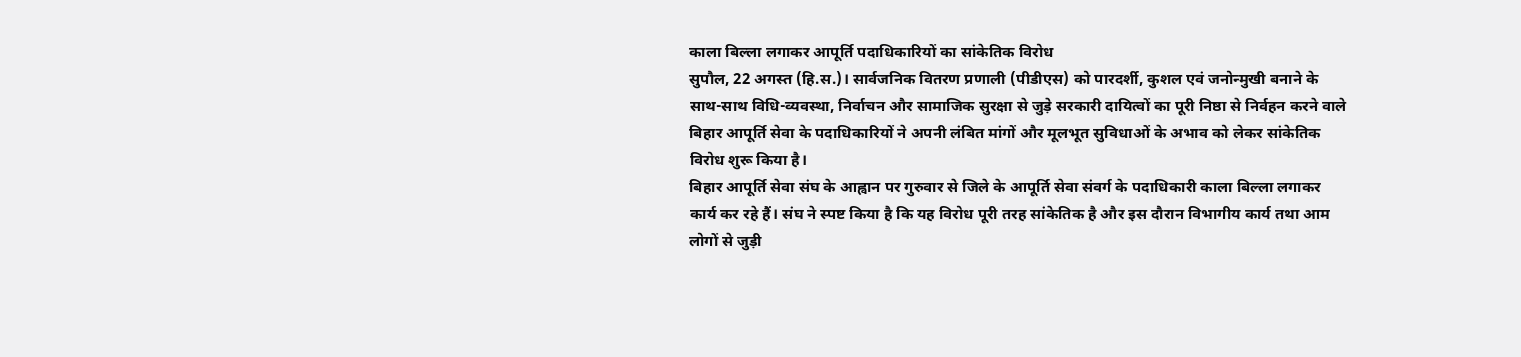काला बिल्ला लगाकर आपूर्ति पदाधिकारियों का सांकेतिक विरोध
सुपौल, 22 अगस्त (हि.स.)। सार्वजनिक वितरण प्रणाली (पीडीएस) को पारदर्शी, कुशल एवं जनोन्मुखी बनाने के साथ-साथ विधि-व्यवस्था, निर्वाचन और सामाजिक सुरक्षा से जुड़े सरकारी दायित्वों का पूरी निष्ठा से निर्वहन करने वाले बिहार आपूर्ति सेवा के पदाधिकारियों ने अपनी लंबित मांगों और मूलभूत सुविधाओं के अभाव को लेकर सांकेतिक विरोध शुरू किया है।
बिहार आपूर्ति सेवा संघ के आह्वान पर गुरुवार से जिले के आपूर्ति सेवा संवर्ग के पदाधिकारी काला बिल्ला लगाकर कार्य कर रहे हैं। संघ ने स्पष्ट किया है कि यह विरोध पूरी तरह सांकेतिक है और इस दौरान विभागीय कार्य तथा आम लोगों से जुड़ी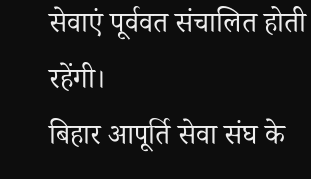सेवाएं पूर्ववत संचालित होती रहेंगी।
बिहार आपूर्ति सेवा संघ के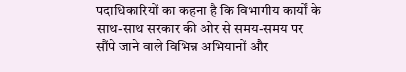पदाधिकारियों का कहना है कि विभागीय कार्यों के साथ-साथ सरकार की ओर से समय-समय पर सौंपे जाने वाले विभिन्न अभियानों और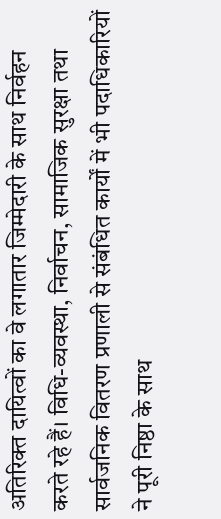अतिरिक्त दायित्वों का वे लगातार जिम्मेदारी के साथ निर्वहन करते रहे हैं। विधि-व्यवस्था, निर्वाचन, सामाजिक सुरक्षा तथा सार्वजनिक वितरण प्रणाली से संबंधित कार्यों में भी पदाधिकारियों ने पूरी निष्ठा के साथ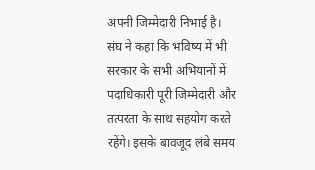अपनी जिम्मेदारी निभाई है।
संघ ने कहा कि भविष्य में भी सरकार के सभी अभियानों में पदाधिकारी पूरी जिम्मेदारी और तत्परता के साथ सहयोग करते रहेंगे। इसके बावजूद लंबे समय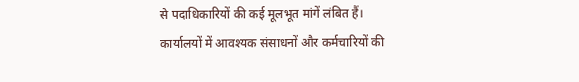से पदाधिकारियों की कई मूलभूत मांगें लंबित हैं। कार्यालयों में आवश्यक संसाधनों और कर्मचारियों की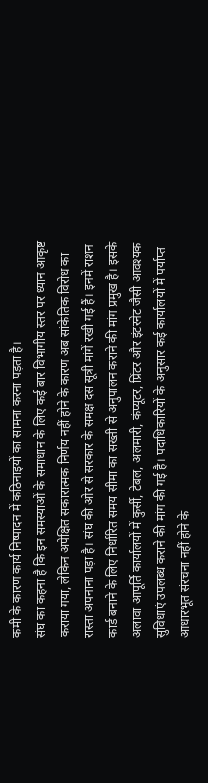कमी के कारण कार्य निष्पादन में कठिनाइयों का सामना करना पड़ता है।
संघ का कहना है कि इन समस्याओं के समाधान के लिए कई बार विभागीय स्तर पर ध्यान आकृष्ट कराया गया, लेकिन अपेक्षित सकारात्मक निर्णय नहीं होने के कारण अब सांकेतिक विरोध का रास्ता अपनाना पड़ा है। संघ की ओर से सरकार के समक्ष दस सूत्री मांगें रखी गई हैं। इनमें राशन कार्ड बनाने के लिए निर्धारित समय सीमा का सख्ती से अनुपालन कराने की मांग प्रमुख है। इसके अलावा आपूर्ति कार्यालयों में कुर्सी, टेबल, अलमारी, कंप्यूटर, प्रिंटर और इंटरनेट जैसी आवश्यक सुविधाएं उपलब्ध कराने की मांग की गई है। पदाधिकारियों के अनुसार कई कार्यालयों में पर्याप्त आधारभूत संरचना नहीं होने के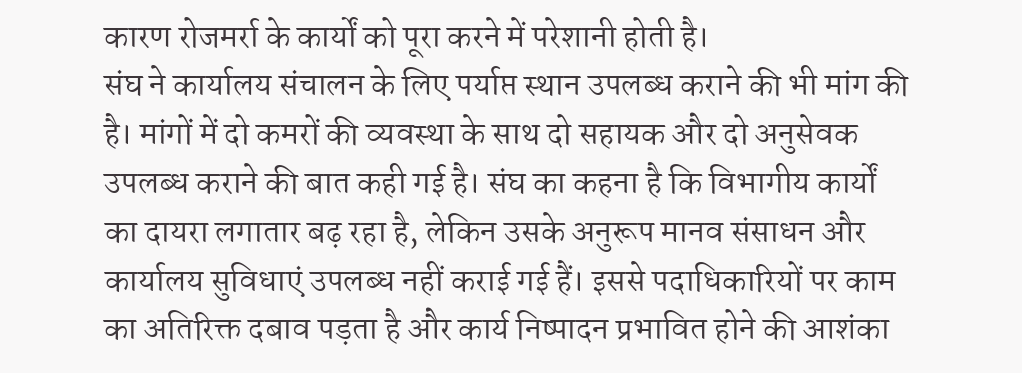कारण रोजमर्रा के कार्यों को पूरा करने में परेशानी होती है।
संघ ने कार्यालय संचालन के लिए पर्याप्त स्थान उपलब्ध कराने की भी मांग की है। मांगों में दो कमरों की व्यवस्था के साथ दो सहायक और दो अनुसेवक उपलब्ध कराने की बात कही गई है। संघ का कहना है कि विभागीय कार्यों का दायरा लगातार बढ़ रहा है, लेकिन उसके अनुरूप मानव संसाधन और कार्यालय सुविधाएं उपलब्ध नहीं कराई गई हैं। इससे पदाधिकारियों पर काम का अतिरिक्त दबाव पड़ता है और कार्य निष्पादन प्रभावित होने की आशंका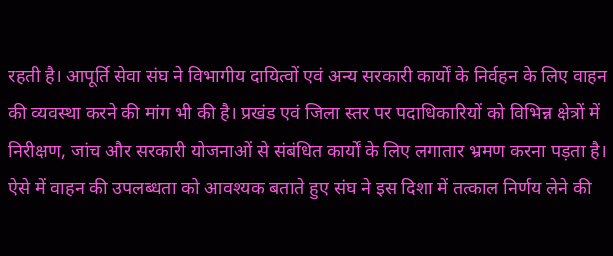रहती है। आपूर्ति सेवा संघ ने विभागीय दायित्वों एवं अन्य सरकारी कार्यों के निर्वहन के लिए वाहन की व्यवस्था करने की मांग भी की है। प्रखंड एवं जिला स्तर पर पदाधिकारियों को विभिन्न क्षेत्रों में निरीक्षण, जांच और सरकारी योजनाओं से संबंधित कार्यों के लिए लगातार भ्रमण करना पड़ता है। ऐसे में वाहन की उपलब्धता को आवश्यक बताते हुए संघ ने इस दिशा में तत्काल निर्णय लेने की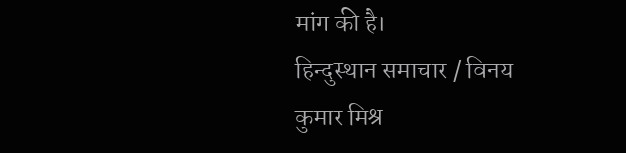मांग की है।
हिन्दुस्थान समाचार / विनय कुमार मिश्र